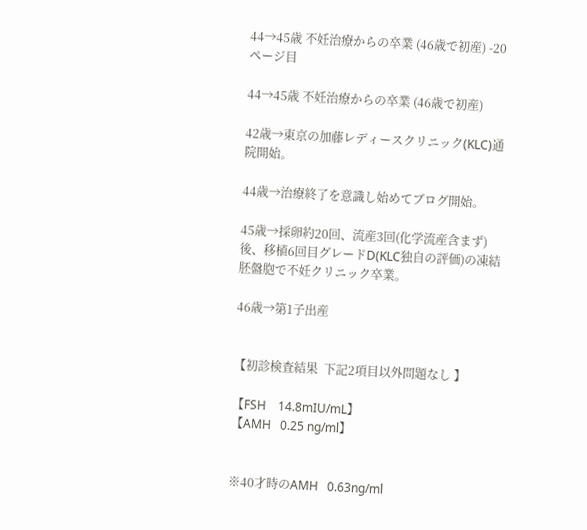44→45歳 不妊治療からの卒業 (46歳で初産) -20ページ目

44→45歳 不妊治療からの卒業 (46歳で初産)

42歳→東京の加藤レディースクリニック(KLC)通院開始。

44歳→治療終了を意識し始めてブログ開始。

45歳→採卵約20回、流産3回(化学流産含まず)後、移植6回目グレードD(KLC独自の評価)の凍結胚盤胞で不妊クリニック卒業。

46歳→第1子出産


【初診検査結果  下記2項目以外問題なし 】

【FSH    14.8mIU/mL】
【AMH   0.25 ng/ml】


※40才時のAMH   0.63ng/ml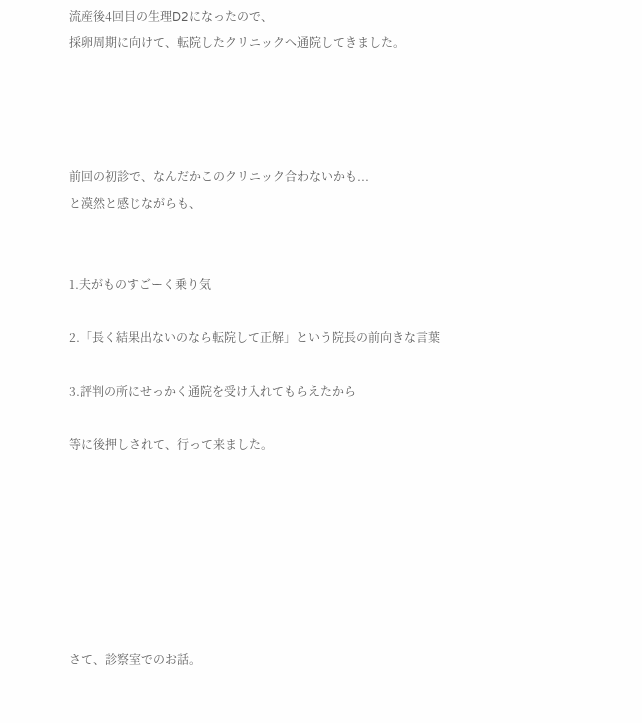流産後4回目の生理D2になったので、
採卵周期に向けて、転院したクリニックへ通院してきました。




前回の初診で、なんだかこのクリニック合わないかも...
と漠然と感じながらも、


1.夫がものすごーく乗り気

2.「長く結果出ないのなら転院して正解」という院長の前向きな言葉

3.評判の所にせっかく通院を受け入れてもらえたから

等に後押しされて、行って来ました。







さて、診察室でのお話。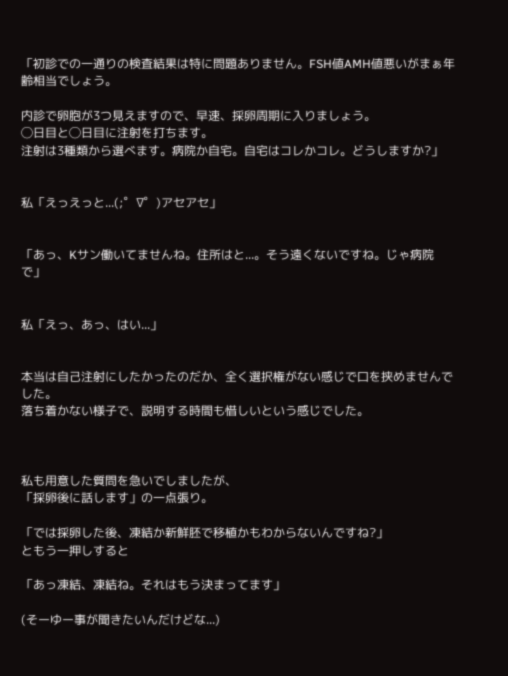「初診での一通りの検査結果は特に問題ありません。FSH値AMH値悪いがまぁ年齢相当でしょう。

内診で卵胞が3つ見えますので、早速、採卵周期に入りましょう。
◯日目と◯日目に注射を打ちます。
注射は3種類から選べます。病院か自宅。自宅はコレかコレ。どうしますか?」


私「えっえっと...(;゜∇゜)アセアセ」


「あっ、Kサン働いてませんね。住所はと...。そう遠くないですね。じゃ病院で」


私「えっ、あっ、はい...」


本当は自己注射にしたかったのだか、全く選択権がない感じで口を挟めませんでした。
落ち着かない様子で、説明する時間も惜しいという感じでした。



私も用意した質問を急いでしましたが、
「採卵後に話します」の一点張り。

「では採卵した後、凍結か新鮮胚で移植かもわからないんですね?」
ともう一押しすると

「あっ凍結、凍結ね。それはもう決まってます」

(そーゆー事が聞きたいんだけどな...)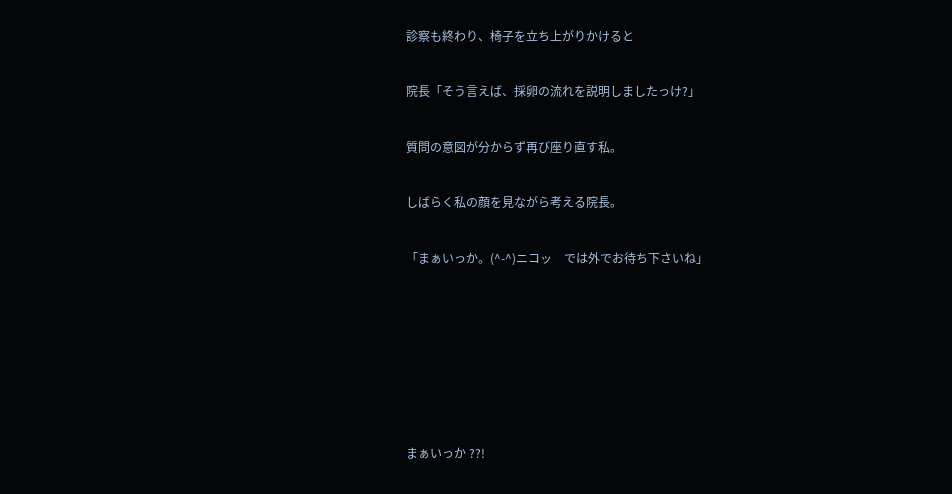診察も終わり、椅子を立ち上がりかけると

院長「そう言えば、採卵の流れを説明しましたっけ?」

質問の意図が分からず再び座り直す私。

しばらく私の顔を見ながら考える院長。

「まぁいっか。(^-^)ニコッ    では外でお待ち下さいね」






まぁいっか ??!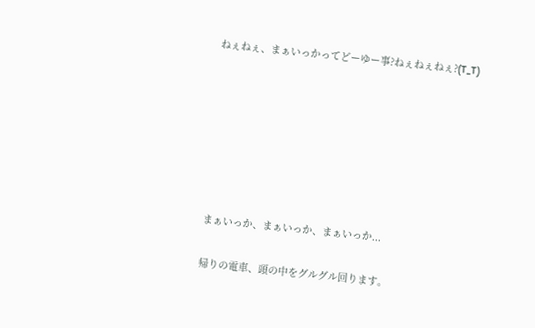ねぇねぇ、まぁいっかってどーゆー事?ねぇねぇねぇ?(T_T)







まぁいっか、まぁいっか、まぁいっか...

帰りの電車、頭の中をグルグル回ります。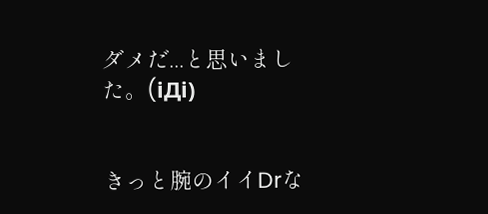ダメだ...と思いました。(iДi)


きっと腕のイイDrな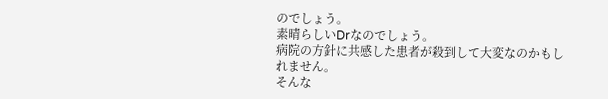のでしょう。
素晴らしいDrなのでしょう。
病院の方針に共感した患者が殺到して大変なのかもしれません。
そんな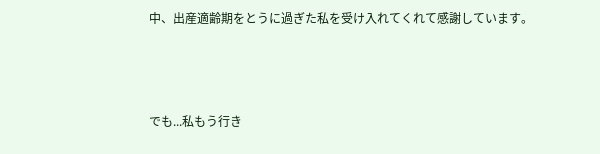中、出産適齢期をとうに過ぎた私を受け入れてくれて感謝しています。





でも...私もう行き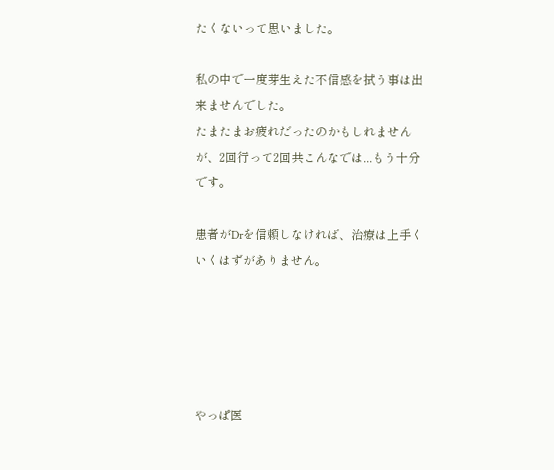たくないって思いました。

私の中で一度芽生えた不信感を拭う事は出来ませんでした。
たまたまお疲れだったのかもしれませんが、2回行って2回共こんなでは...もう十分です。

患者がDrを信頼しなければ、治療は上手くいくはずがありません。





やっぱ医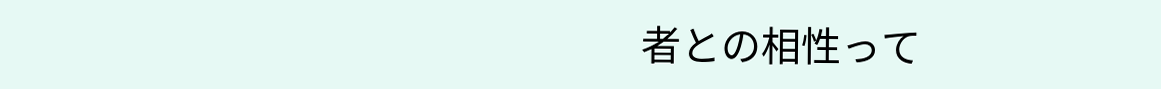者との相性って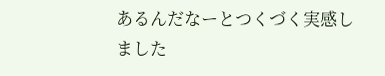あるんだなーとつくづく実感しました